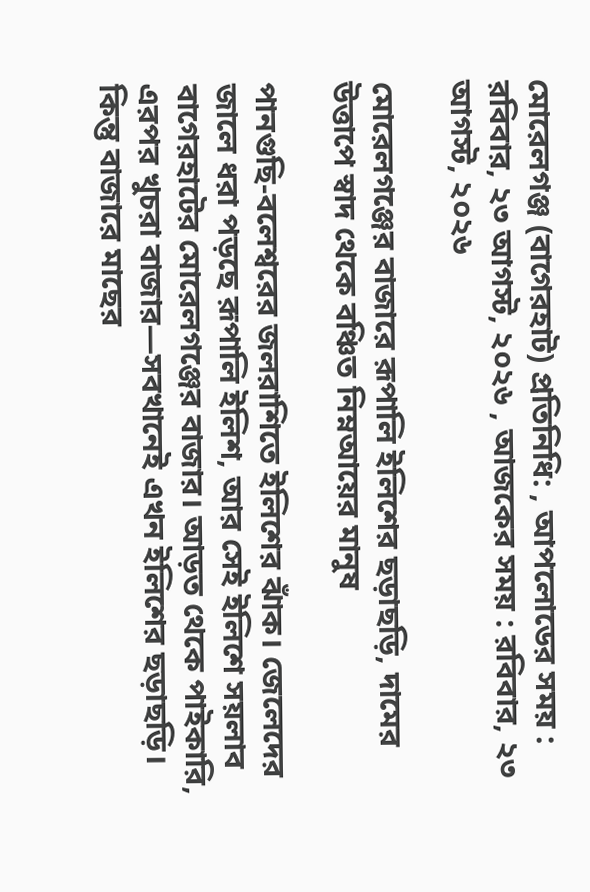মোরেলগঞ্জ (বাগেরহাট) প্রতিনিধি: , আপলোডের সময় : রবিবার, ২৩ আগস্ট, ২০২৬ , আজকের সময় : রবিবার, ২৩ আগস্ট, ২০২৬

মোরেলগঞ্জের বাজারে রূপালি ইলিশের ছড়াছড়ি, দামের উত্তাপে স্বাদ থেকে বঞ্চিত নিম্নআয়ের মানুষ

পানগুছি-বলেশ্বরের জলরাশিতে ইলিশের ঝাঁক। জেলেদের জালে ধরা পড়ছে রূপালি ইলিশ, আর সেই ইলিশে সয়লাব বাগেরহাটের মোরেলগঞ্জের বাজার। আড়ত থেকে পাইকারি, এরপর খুচরা বাজার—সবখানেই এখন ইলিশের ছড়াছড়ি। কিন্তু বাজারে মাছের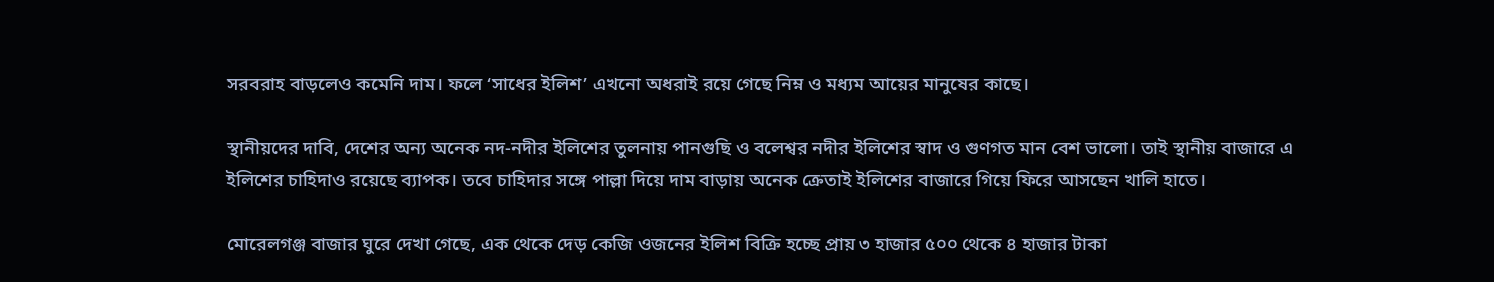সরবরাহ বাড়লেও কমেনি দাম। ফলে ‘সাধের ইলিশ’ এখনো অধরাই রয়ে গেছে নিম্ন ও মধ্যম আয়ের মানুষের কাছে।

স্থানীয়দের দাবি, দেশের অন্য অনেক নদ-নদীর ইলিশের তুলনায় পানগুছি ও বলেশ্বর নদীর ইলিশের স্বাদ ও গুণগত মান বেশ ভালো। তাই স্থানীয় বাজারে এ ইলিশের চাহিদাও রয়েছে ব্যাপক। তবে চাহিদার সঙ্গে পাল্লা দিয়ে দাম বাড়ায় অনেক ক্রেতাই ইলিশের বাজারে গিয়ে ফিরে আসছেন খালি হাতে।

মোরেলগঞ্জ বাজার ঘুরে দেখা গেছে, এক থেকে দেড় কেজি ওজনের ইলিশ বিক্রি হচ্ছে প্রায় ৩ হাজার ৫০০ থেকে ৪ হাজার টাকা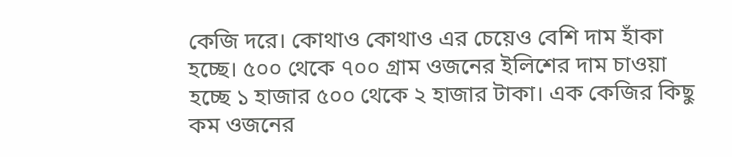কেজি দরে। কোথাও কোথাও এর চেয়েও বেশি দাম হাঁকা হচ্ছে। ৫০০ থেকে ৭০০ গ্রাম ওজনের ইলিশের দাম চাওয়া হচ্ছে ১ হাজার ৫০০ থেকে ২ হাজার টাকা। এক কেজির কিছু কম ওজনের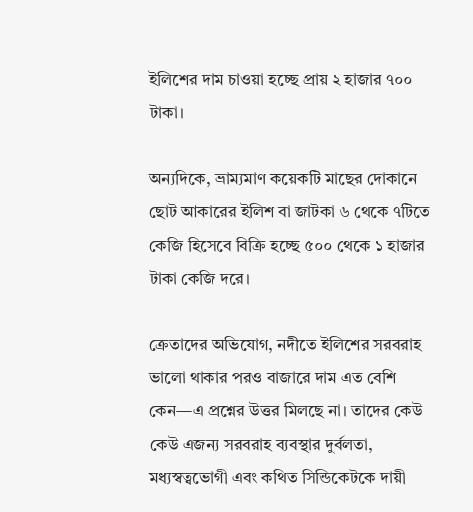ইলিশের দাম চাওয়া হচ্ছে প্রায় ২ হাজার ৭০০ টাকা।

অন্যদিকে, ভ্রাম্যমাণ কয়েকটি মাছের দোকানে ছোট আকারের ইলিশ বা জাটকা ৬ থেকে ৭টিতে কেজি হিসেবে বিক্রি হচ্ছে ৫০০ থেকে ১ হাজার টাকা কেজি দরে।

ক্রেতাদের অভিযোগ, নদীতে ইলিশের সরবরাহ ভালো থাকার পরও বাজারে দাম এত বেশি কেন—এ প্রশ্নের উত্তর মিলছে না। তাদের কেউ কেউ এজন্য সরবরাহ ব্যবস্থার দুর্বলতা, মধ্যস্বত্বভোগী এবং কথিত সিন্ডিকেটকে দায়ী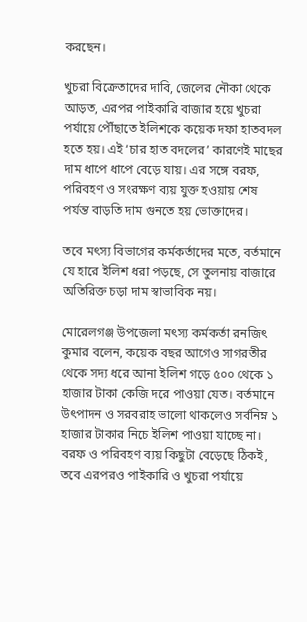করছেন।

খুচরা বিক্রেতাদের দাবি, জেলের নৌকা থেকে আড়ত, এরপর পাইকারি বাজার হয়ে খুচরা পর্যায়ে পৌঁছাতে ইলিশকে কয়েক দফা হাতবদল হতে হয়। এই ‘চার হাত বদলের’ কারণেই মাছের দাম ধাপে ধাপে বেড়ে যায়। এর সঙ্গে বরফ, পরিবহণ ও সংরক্ষণ ব্যয় যুক্ত হওয়ায় শেষ পর্যন্ত বাড়তি দাম গুনতে হয় ভোক্তাদের।

তবে মৎস্য বিভাগের কর্মকর্তাদের মতে, বর্তমানে যে হারে ইলিশ ধরা পড়ছে, সে তুলনায় বাজারে অতিরিক্ত চড়া দাম স্বাভাবিক নয়।

মোরেলগঞ্জ উপজেলা মৎস্য কর্মকর্তা রনজিৎ কুমার বলেন, কয়েক বছর আগেও সাগরতীর থেকে সদ্য ধরে আনা ইলিশ গড়ে ৫০০ থেকে ১ হাজার টাকা কেজি দরে পাওয়া যেত। বর্তমানে উৎপাদন ও সরবরাহ ভালো থাকলেও সর্বনিম্ন ১ হাজার টাকার নিচে ইলিশ পাওয়া যাচ্ছে না। বরফ ও পরিবহণ ব্যয় কিছুটা বেড়েছে ঠিকই, তবে এরপরও পাইকারি ও খুচরা পর্যায়ে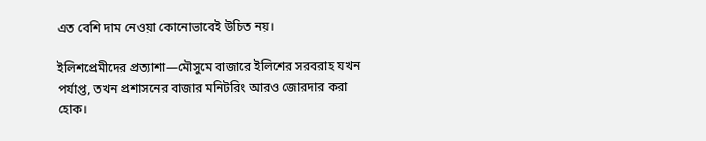এত বেশি দাম নেওয়া কোনোভাবেই উচিত নয়।

ইলিশপ্রেমীদের প্রত্যাশা—মৌসুমে বাজারে ইলিশের সরবরাহ যখন পর্যাপ্ত, তখন প্রশাসনের বাজার মনিটরিং আরও জোরদার করা হোক।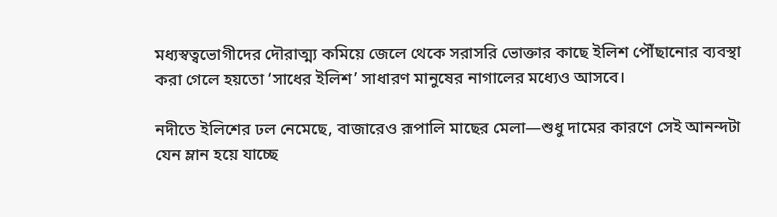মধ্যস্বত্বভোগীদের দৌরাত্ম্য কমিয়ে জেলে থেকে সরাসরি ভোক্তার কাছে ইলিশ পৌঁছানোর ব্যবস্থা করা গেলে হয়তো ‘সাধের ইলিশ’ সাধারণ মানুষের নাগালের মধ্যেও আসবে।

নদীতে ইলিশের ঢল নেমেছে, বাজারেও রূপালি মাছের মেলা—শুধু দামের কারণে সেই আনন্দটা যেন ম্লান হয়ে যাচ্ছে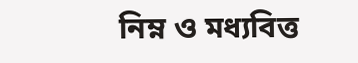নিম্ন ও মধ্যবিত্ত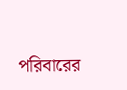পরিবারের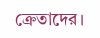ক্রেতাদের।